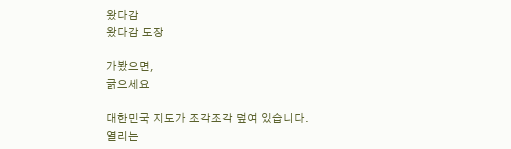왔다감
왔다감 도장

가봤으면,
긁으세요

대한민국 지도가 조각조각 덮여 있습니다.
열리는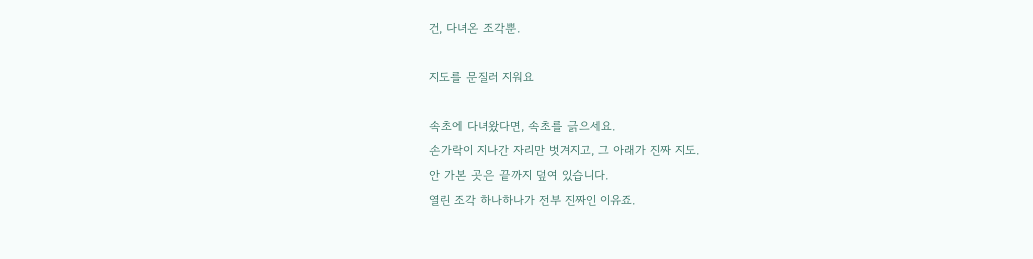건, 다녀온 조각뿐.

지도를 문질러 지워요

속초에 다녀왔다면, 속초를 긁으세요.
손가락이 지나간 자리만 벗겨지고, 그 아래가 진짜 지도.
안 가본 곳은 끝까지 덮여 있습니다.
열린 조각 하나하나가 전부 진짜인 이유죠.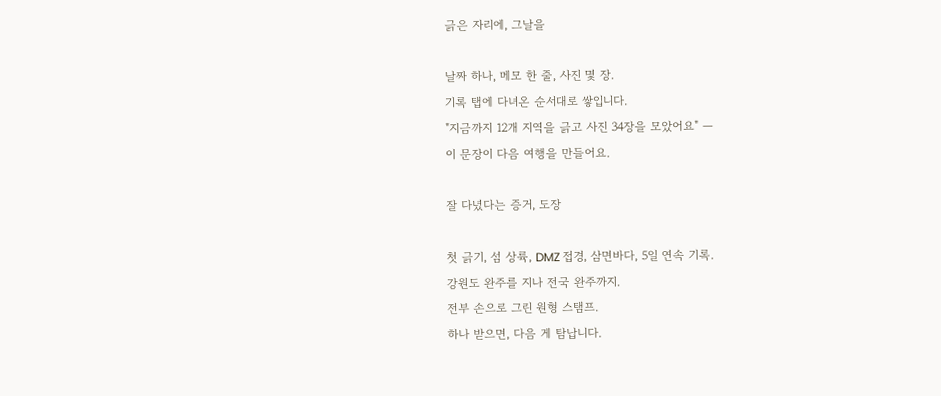긁은 자리에, 그날을

날짜 하나, 메모 한 줄, 사진 몇 장.
기록 탭에 다녀온 순서대로 쌓입니다.
"지금까지 12개 지역을 긁고 사진 34장을 모았어요" —
이 문장이 다음 여행을 만들어요.

잘 다녔다는 증거, 도장

첫 긁기, 섬 상륙, DMZ 접경, 삼면바다, 5일 연속 기록.
강원도 완주를 지나 전국 완주까지.
전부 손으로 그린 원형 스탬프.
하나 받으면, 다음 게 탐납니다.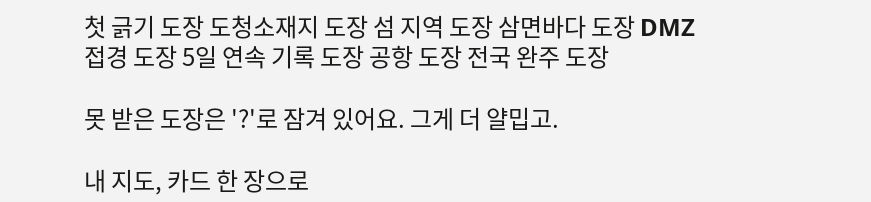첫 긁기 도장 도청소재지 도장 섬 지역 도장 삼면바다 도장 DMZ 접경 도장 5일 연속 기록 도장 공항 도장 전국 완주 도장

못 받은 도장은 '?'로 잠겨 있어요. 그게 더 얄밉고.

내 지도, 카드 한 장으로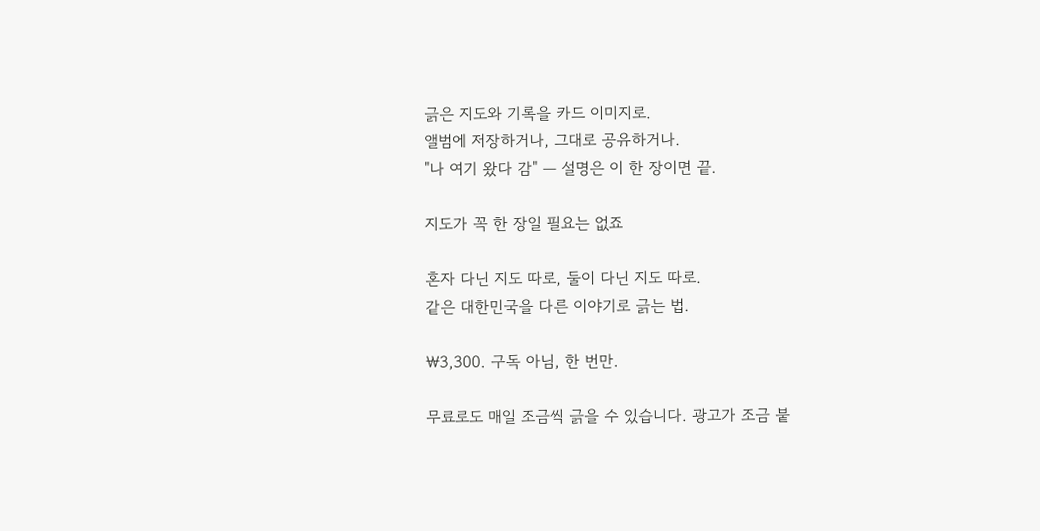긁은 지도와 기록을 카드 이미지로.
앨범에 저장하거나, 그대로 공유하거나.
"나 여기 왔다 감" — 설명은 이 한 장이면 끝.

지도가 꼭 한 장일 필요는 없죠

혼자 다닌 지도 따로, 둘이 다닌 지도 따로.
같은 대한민국을 다른 이야기로 긁는 법.

₩3,300. 구독 아님, 한 번만.

무료로도 매일 조금씩 긁을 수 있습니다. 광고가 조금 붙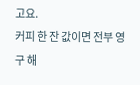고요.
커피 한 잔 값이면 전부 영구 해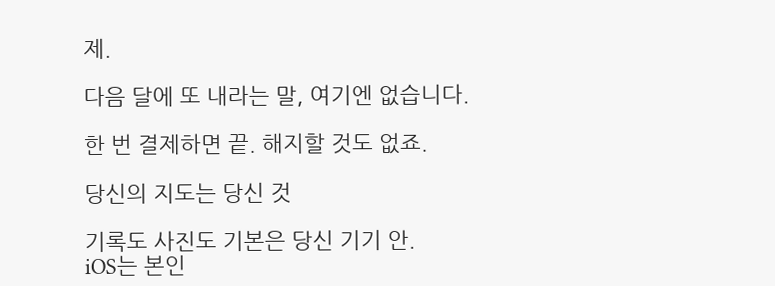제.

다음 달에 또 내라는 말, 여기엔 없습니다.

한 번 결제하면 끝. 해지할 것도 없죠.

당신의 지도는 당신 것

기록도 사진도 기본은 당신 기기 안.
iOS는 본인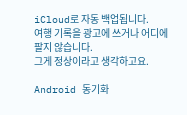iCloud로 자동 백업됩니다.
여행 기록을 광고에 쓰거나 어디에 팔지 않습니다.
그게 정상이라고 생각하고요.

Android 동기화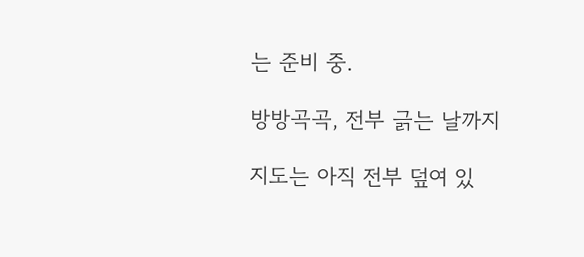는 준비 중.

방방곡곡, 전부 긁는 날까지

지도는 아직 전부 덮여 있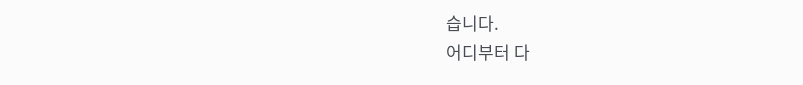습니다.
어디부터 다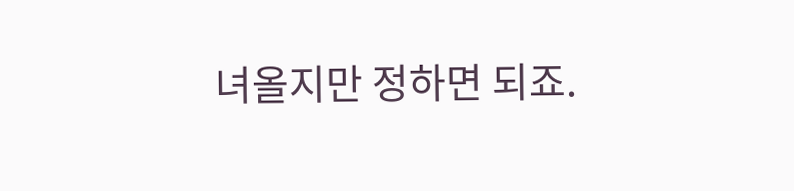녀올지만 정하면 되죠.